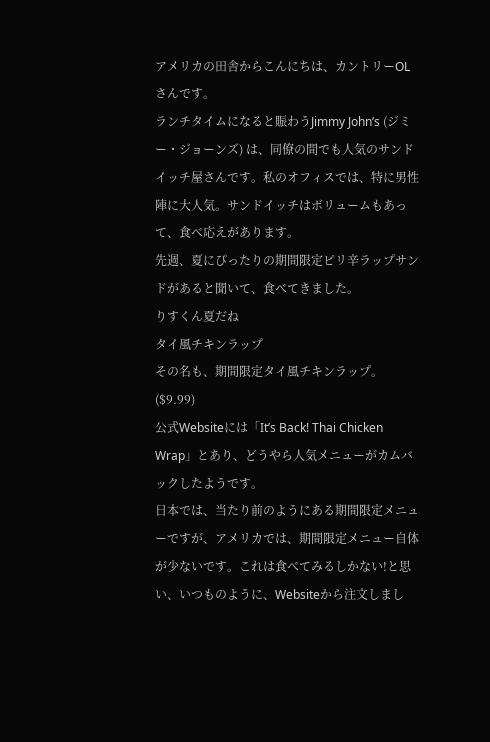アメリカの田舎からこんにちは、カントリーOLさんです。
ランチタイムになると賑わうJimmy John’s (ジミー・ジョーンズ) は、同僚の間でも人気のサンドイッチ屋さんです。私のオフィスでは、特に男性陣に大人気。サンドイッチはボリュームもあって、食べ応えがあります。
先週、夏にぴったりの期間限定ピリ辛ラップサンドがあると聞いて、食べてきました。
りすくん夏だね
タイ風チキンラップ
その名も、期間限定タイ風チキンラップ。($9.99)
公式Websiteには「It’s Back! Thai Chicken Wrap」とあり、どうやら人気メニューがカムバックしたようです。
日本では、当たり前のようにある期間限定メニューですが、アメリカでは、期間限定メニュー自体が少ないです。これは食べてみるしかない!と思い、いつものように、Websiteから注文しまし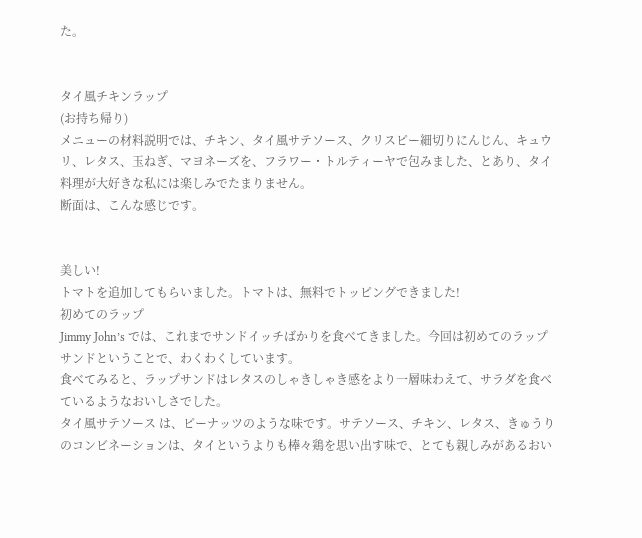た。


タイ風チキンラップ
(お持ち帰り)
メニューの材料説明では、チキン、タイ風サテソース、クリスピー細切りにんじん、キュウリ、レタス、玉ねぎ、マヨネーズを、フラワー・トルティーヤで包みました、とあり、タイ料理が大好きな私には楽しみでたまりません。
断面は、こんな感じです。


美しい!
トマトを追加してもらいました。トマトは、無料でトッピングできました!
初めてのラップ
Jimmy John’s では、これまでサンドイッチばかりを食べてきました。今回は初めてのラップサンドということで、わくわくしています。
食べてみると、ラップサンドはレタスのしゃきしゃき感をより一層味わえて、サラダを食べているようなおいしさでした。
タイ風サテソース は、ピーナッツのような味です。サテソース、チキン、レタス、きゅうりのコンビネーションは、タイというよりも棒々鶏を思い出す味で、とても親しみがあるおい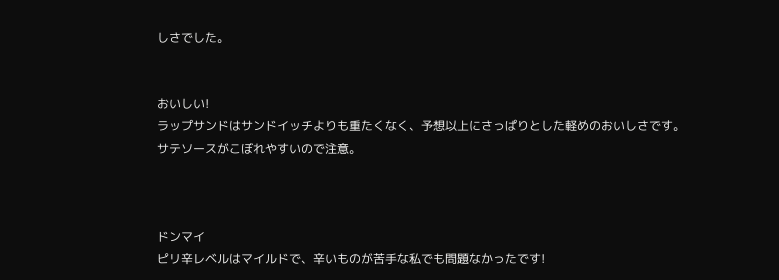しさでした。


おいしい!
ラップサンドはサンドイッチよりも重たくなく、予想以上にさっぱりとした軽めのおいしさです。
サテソースがこぼれやすいので注意。



ドンマイ
ピリ辛レベルはマイルドで、辛いものが苦手な私でも問題なかったです!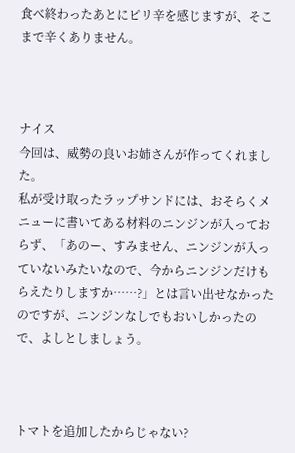食べ終わったあとにピリ辛を感じますが、そこまで辛くありません。



ナイス
今回は、威勢の良いお姉さんが作ってくれました。
私が受け取ったラップサンドには、おそらくメニューに書いてある材料のニンジンが入っておらず、「あのー、すみません、ニンジンが入っていないみたいなので、今からニンジンだけもらえたりしますか……?」とは言い出せなかったのですが、ニンジンなしでもおいしかったので、よしとしましょう。



トマトを追加したからじゃない?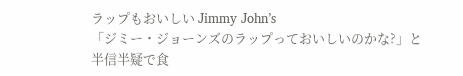ラップもおいしい Jimmy John’s
「ジミー・ジョーンズのラップっておいしいのかな?」と半信半疑で食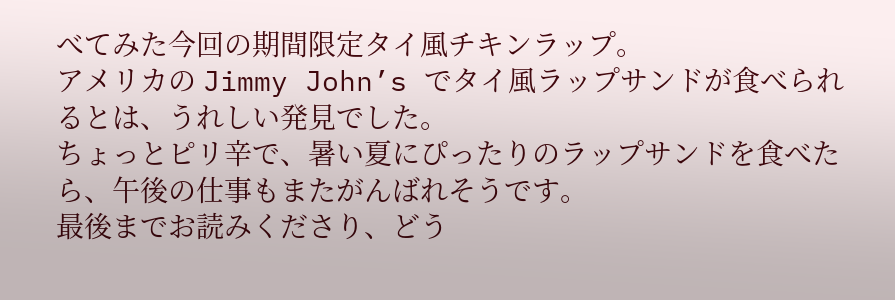べてみた今回の期間限定タイ風チキンラップ。
アメリカの Jimmy John’s でタイ風ラップサンドが食べられるとは、うれしい発見でした。
ちょっとピリ辛で、暑い夏にぴったりのラップサンドを食べたら、午後の仕事もまたがんばれそうです。
最後までお読みくださり、どう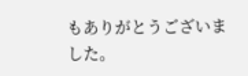もありがとうございました。